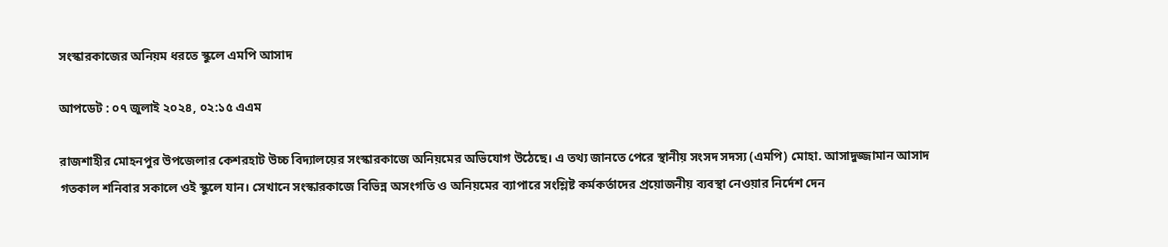সংস্কারকাজের অনিয়ম ধরতে স্কুলে এমপি আসাদ

আপডেট : ০৭ জুলাই ২০২৪, ০২:১৫ এএম

রাজশাহীর মোহনপুর উপজেলার কেশরহাট উচ্চ বিদ্যালয়ের সংস্কারকাজে অনিয়মের অভিযোগ উঠেছে। এ তথ্য জানতে পেরে স্থানীয় সংসদ সদস্য (এমপি) মোহা. আসাদুজ্জামান আসাদ গতকাল শনিবার সকালে ওই স্কুলে যান। সেখানে সংস্কারকাজে বিভিন্ন অসংগতি ও অনিয়মের ব্যাপারে সংশ্লিষ্ট কর্মকর্তাদের প্রয়োজনীয় ব্যবস্থা নেওয়ার নির্দেশ দেন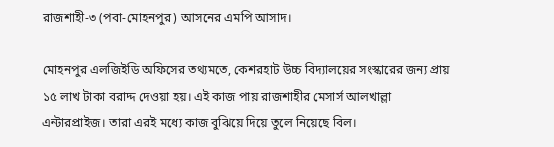রাজশাহী-৩ (পবা-মোহনপুর) আসনের এমপি আসাদ।

মোহনপুর এলজিইডি অফিসের তথ্যমতে, কেশরহাট উচ্চ বিদ্যালয়ের সংস্কারের জন্য প্রায় ১৫ লাখ টাকা বরাদ্দ দেওয়া হয়। এই কাজ পায় রাজশাহীর মেসার্স আলখাল্লা এন্টারপ্রাইজ। তারা এরই মধ্যে কাজ বুঝিয়ে দিয়ে তুলে নিয়েছে বিল।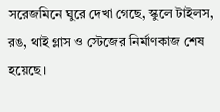সরেজমিনে ঘুরে দেখা গেছে, স্কুলে টাইলস, রঙ, থাই গ্লাস ও স্টেজের নির্মাণকাজ শেষ হয়েছে।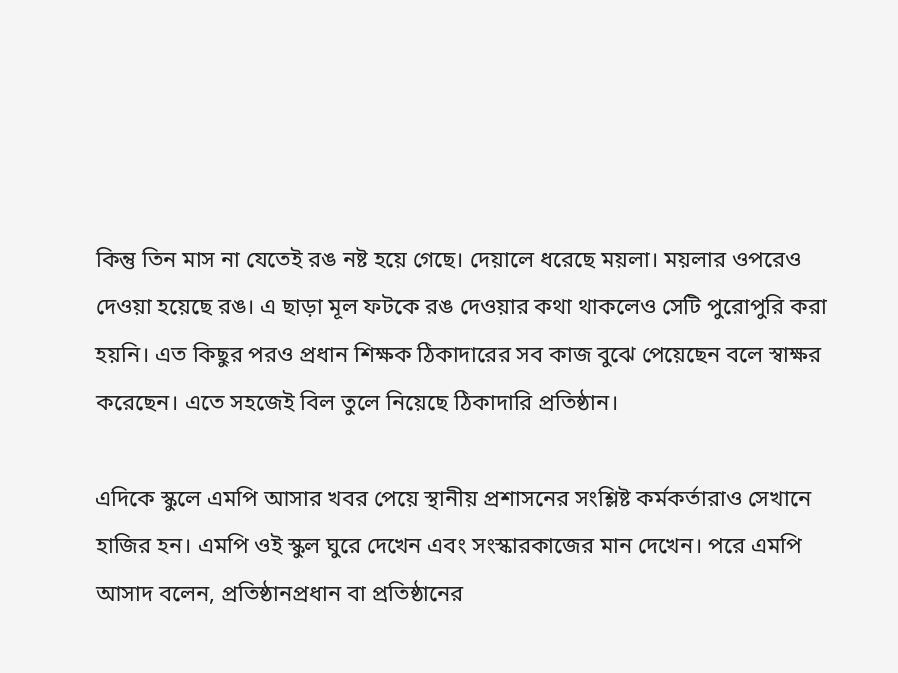কিন্তু তিন মাস না যেতেই রঙ নষ্ট হয়ে গেছে। দেয়ালে ধরেছে ময়লা। ময়লার ওপরেও দেওয়া হয়েছে রঙ। এ ছাড়া মূল ফটকে রঙ দেওয়ার কথা থাকলেও সেটি পুরোপুরি করা হয়নি। এত কিছুর পরও প্রধান শিক্ষক ঠিকাদারের সব কাজ বুঝে পেয়েছেন বলে স্বাক্ষর করেছেন। এতে সহজেই বিল তুলে নিয়েছে ঠিকাদারি প্রতিষ্ঠান।

এদিকে স্কুলে এমপি আসার খবর পেয়ে স্থানীয় প্রশাসনের সংশ্লিষ্ট কর্মকর্তারাও সেখানে হাজির হন। এমপি ওই স্কুল ঘুরে দেখেন এবং সংস্কারকাজের মান দেখেন। পরে এমপি আসাদ বলেন, প্রতিষ্ঠানপ্রধান বা প্রতিষ্ঠানের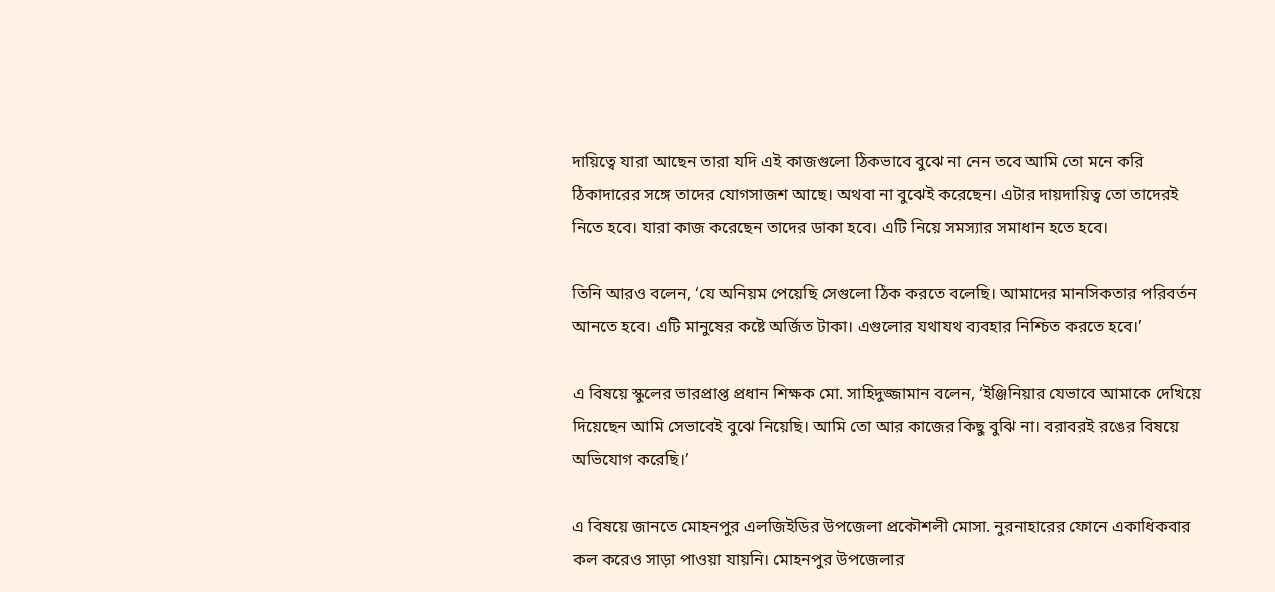দায়িত্বে যারা আছেন তারা যদি এই কাজগুলো ঠিকভাবে বুঝে না নেন তবে আমি তো মনে করি ঠিকাদারের সঙ্গে তাদের যোগসাজশ আছে। অথবা না বুঝেই করেছেন। এটার দায়দায়িত্ব তো তাদেরই নিতে হবে। যারা কাজ করেছেন তাদের ডাকা হবে। এটি নিয়ে সমস্যার সমাধান হতে হবে।

তিনি আরও বলেন, ‘যে অনিয়ম পেয়েছি সেগুলো ঠিক করতে বলেছি। আমাদের মানসিকতার পরিবর্তন আনতে হবে। এটি মানুষের কষ্টে অর্জিত টাকা। এগুলোর যথাযথ ব্যবহার নিশ্চিত করতে হবে।’

এ বিষয়ে স্কুলের ভারপ্রাপ্ত প্রধান শিক্ষক মো. সাহিদুজ্জামান বলেন, ‘ইঞ্জিনিয়ার যেভাবে আমাকে দেখিয়ে দিয়েছেন আমি সেভাবেই বুঝে নিয়েছি। আমি তো আর কাজের কিছু বুঝি না। বরাবরই রঙের বিষয়ে অভিযোগ করেছি।’

এ বিষয়ে জানতে মোহনপুর এলজিইডির উপজেলা প্রকৌশলী মোসা. নুরনাহারের ফোনে একাধিকবার কল করেও সাড়া পাওয়া যায়নি। মোহনপুর উপজেলার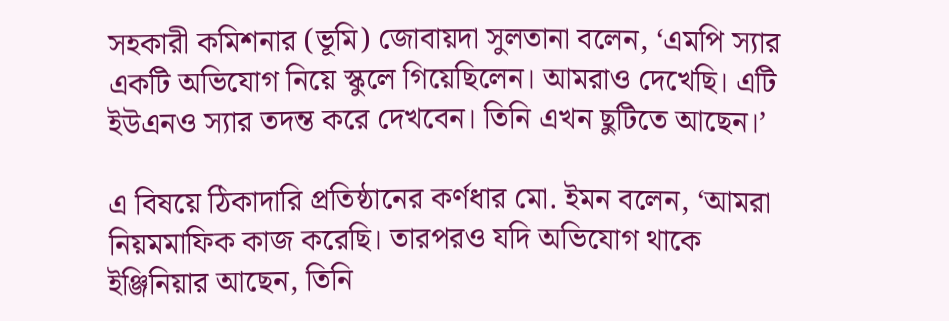সহকারী কমিশনার (ভূমি) জোবায়দা সুলতানা বলেন, ‘এমপি স্যার একটি অভিযোগ নিয়ে স্কুলে গিয়েছিলেন। আমরাও দেখেছি। এটি ইউএনও স্যার তদন্ত করে দেখবেন। তিনি এখন ছুটিতে আছেন।’

এ বিষয়ে ঠিকাদারি প্রতিষ্ঠানের কর্ণধার মো. ইমন বলেন, ‘আমরা নিয়মমাফিক কাজ করেছি। তারপরও যদি অভিযোগ থাকে ইঞ্জিনিয়ার আছেন, তিনি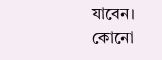যাবেন। কোনো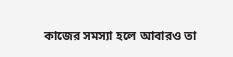কাজের সমস্যা হলে আবারও তা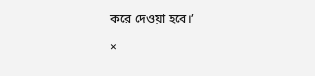করে দেওয়া হবে।’

×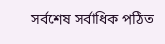সর্বশেষ সর্বাধিক পঠিত